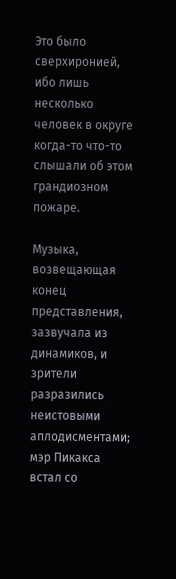Это было сверхиронией, ибо лишь несколько человек в округе когда-то что-то слышали об этом грандиозном пожаре.

Музыка, возвещающая конец представления, зазвучала из динамиков, и зрители разразились неистовыми аплодисментами; мэр Пикакса встал со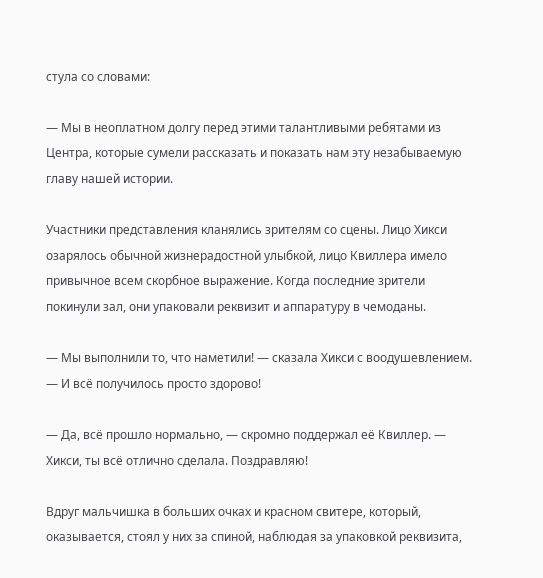стула со словами:

— Мы в неоплатном долгу перед этими талантливыми ребятами из Центра, которые сумели рассказать и показать нам эту незабываемую главу нашей истории.

Участники представления кланялись зрителям со сцены. Лицо Хикси озарялось обычной жизнерадостной улыбкой, лицо Квиллера имело привычное всем скорбное выражение. Когда последние зрители покинули зал, они упаковали реквизит и аппаратуру в чемоданы.

— Мы выполнили то, что наметили! — сказала Хикси с воодушевлением. — И всё получилось просто здорово!

— Да, всё прошло нормально, — скромно поддержал её Квиллер. — Хикси, ты всё отлично сделала. Поздравляю!

Вдруг мальчишка в больших очках и красном свитере, который, оказывается, стоял у них за спиной, наблюдая за упаковкой реквизита,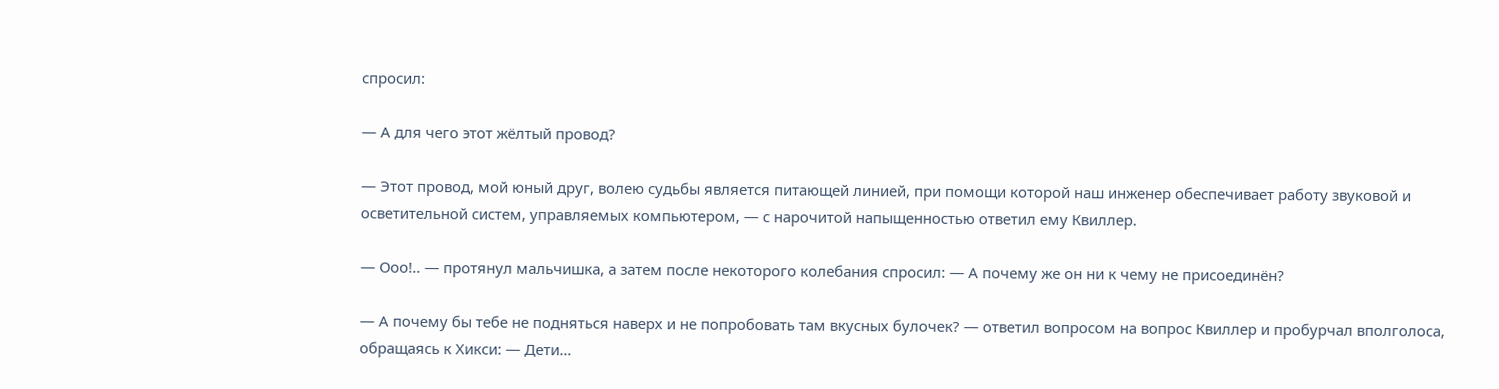спросил:

— А для чего этот жёлтый провод?

— Этот провод, мой юный друг, волею судьбы является питающей линией, при помощи которой наш инженер обеспечивает работу звуковой и осветительной систем, управляемых компьютером, — с нарочитой напыщенностью ответил ему Квиллер.

— Ооо!.. — протянул мальчишка, а затем после некоторого колебания спросил: — А почему же он ни к чему не присоединён?

— А почему бы тебе не подняться наверх и не попробовать там вкусных булочек? — ответил вопросом на вопрос Квиллер и пробурчал вполголоca, обращаясь к Хикси: — Дети…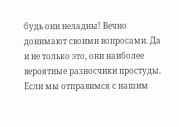будь они неладны! Вечно донимают своими вопросами. Да и не только это, они наиболее вероятные разносчики простуды. Если мы отправимся с нашим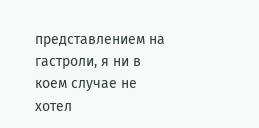представлением на гастроли, я ни в коем случае не хотел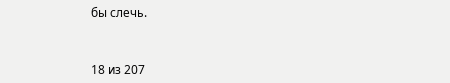бы слечь.



18 из 207